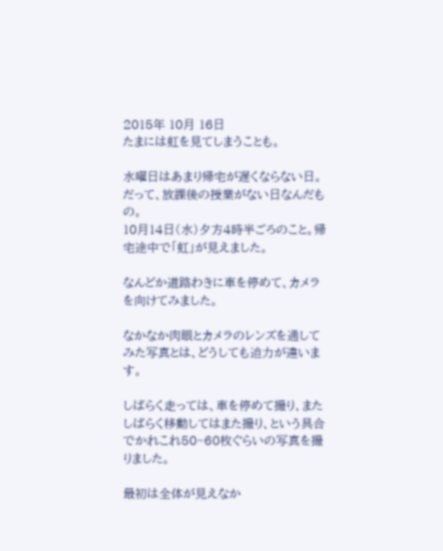2015年 10月 16日
たまには虹を見てしまうことも。

水曜日はあまり帰宅が遅くならない日。だって、放課後の授業がない日なんだもの。
10月14日(水)夕方4時半ごろのこと。帰宅途中で「虹」が見えました。

なんどか道路わきに車を停めて、カメラを向けてみました。

なかなか肉眼とカメラのレンズを通してみた写真とは、どうしても迫力が違います。

しばらく走っては、車を停めて撮り、またしばらく移動してはまた撮り、という具合でかれこれ50~60枚ぐらいの写真を撮りました。

最初は全体が見えなか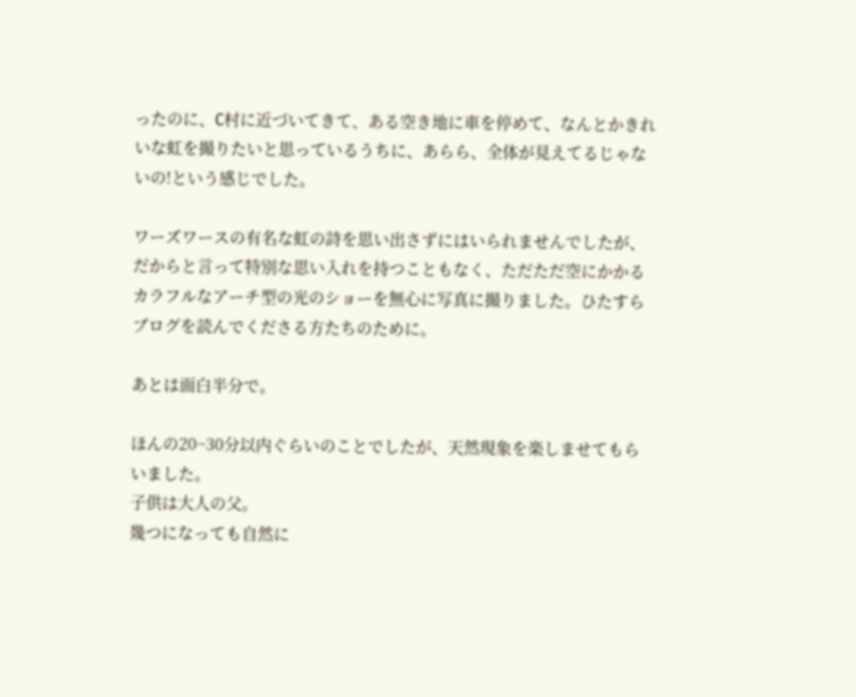ったのに、C村に近づいてきて、ある空き地に車を停めて、なんとかきれいな虹を撮りたいと思っているうちに、あらら、全体が見えてるじゃないの!という感じでした。

ワーズワースの有名な虹の詩を思い出さずにはいられませんでしたが、だからと言って特別な思い入れを持つこともなく、ただただ空にかかるカラフルなアーチ型の光のショーを無心に写真に撮りました。ひたすらブログを読んでくださる方たちのために。

あとは面白半分で。

ほんの20~30分以内ぐらいのことでしたが、天然現象を楽しませてもらいました。
子供は大人の父。
幾つになっても自然に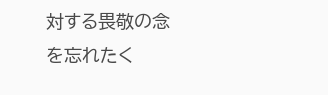対する畏敬の念を忘れたく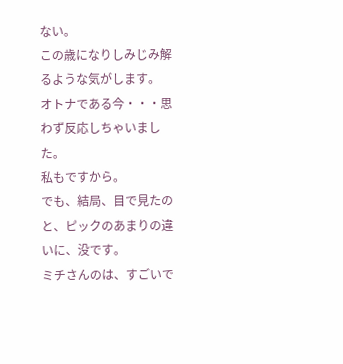ない。
この歳になりしみじみ解るような気がします。
オトナである今・・・思わず反応しちゃいました。
私もですから。
でも、結局、目で見たのと、ピックのあまりの違いに、没です。
ミチさんのは、すごいで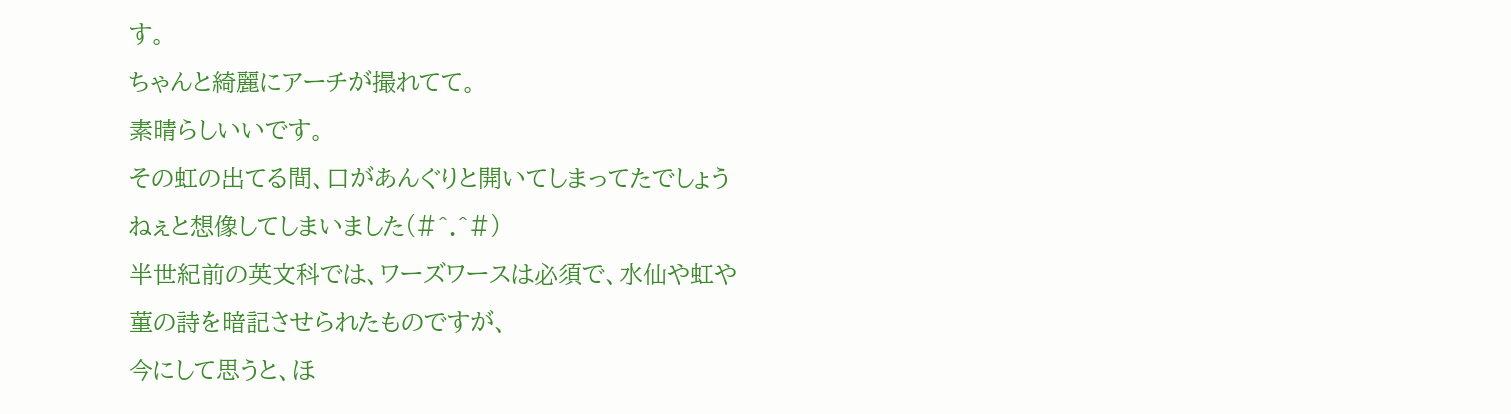す。
ちゃんと綺麗にアーチが撮れてて。
素晴らしいいです。
その虹の出てる間、口があんぐりと開いてしまってたでしょうねぇと想像してしまいました(#^.^#)
半世紀前の英文科では、ワーズワースは必須で、水仙や虹や菫の詩を暗記させられたものですが、
今にして思うと、ほ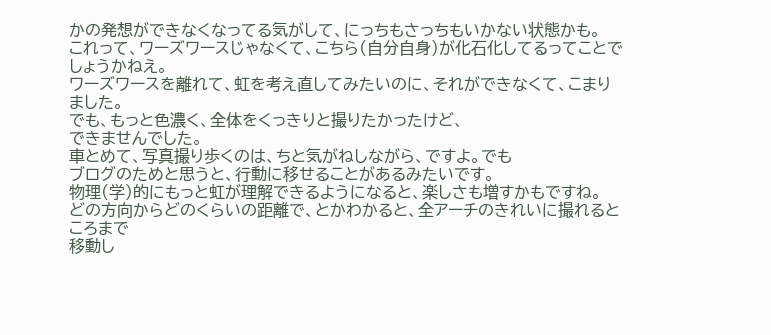かの発想ができなくなってる気がして、にっちもさっちもいかない状態かも。
これって、ワーズワースじゃなくて、こちら(自分自身)が化石化してるってことでしょうかねえ。
ワーズワースを離れて、虹を考え直してみたいのに、それができなくて、こまりました。
でも、もっと色濃く、全体をくっきりと撮りたかったけど、
できませんでした。
車とめて、写真撮り歩くのは、ちと気がねしながら、ですよ。でも
ブログのためと思うと、行動に移せることがあるみたいです。
物理(学)的にもっと虹が理解できるようになると、楽しさも増すかもですね。
どの方向からどのくらいの距離で、とかわかると、全アーチのきれいに撮れるところまで
移動し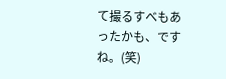て撮るすべもあったかも、ですね。(笑)